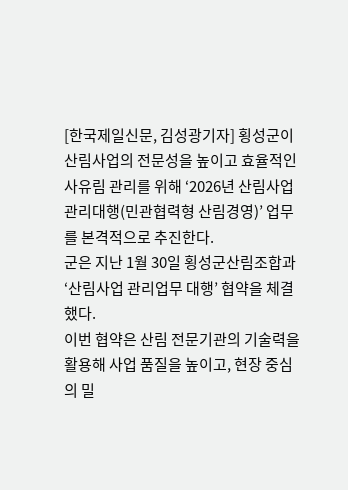[한국제일신문, 김성광기자] 횡성군이 산림사업의 전문성을 높이고 효율적인 사유림 관리를 위해 ‘2026년 산림사업 관리대행(민관협력형 산림경영)’ 업무를 본격적으로 추진한다.
군은 지난 1월 30일 횡성군산림조합과 ‘산림사업 관리업무 대행’ 협약을 체결했다.
이번 협약은 산림 전문기관의 기술력을 활용해 사업 품질을 높이고, 현장 중심의 밀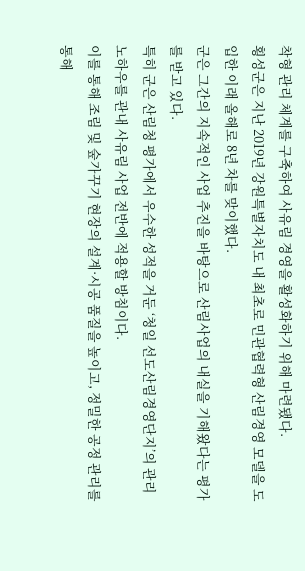착형 관리 체계를 구축하여 사유림 경영을 활성화하기 위해 마련됐다.
횡성군은 지난 2019년 강원특별자치도 내 최초로 민관협력형 산림경영 모델을 도입한 이래 올해로 8년 차를 맞이했다.
군은 그간의 지속적인 사업 추진을 바탕으로 산림사업의 내실을 기해왔다는 평가를 받고 있다.
특히 군은 산림청 평가에서 우수한 성적을 거둔 ‘청일 선도산림경영단지’의 관리 노하우를 관내 사유림 사업 전반에 적용할 방침이다.
이를 통해 조림 및 숲가꾸기 현장의 설계·시공 품질을 높이고, 정밀한 공정 관리를 통해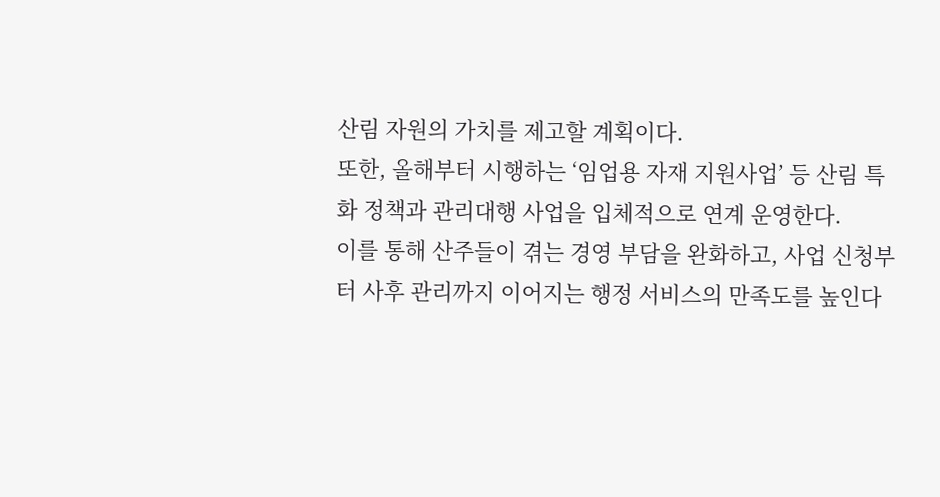산림 자원의 가치를 제고할 계획이다.
또한, 올해부터 시행하는 ‘임업용 자재 지원사업’ 등 산림 특화 정책과 관리대행 사업을 입체적으로 연계 운영한다.
이를 통해 산주들이 겪는 경영 부담을 완화하고, 사업 신청부터 사후 관리까지 이어지는 행정 서비스의 만족도를 높인다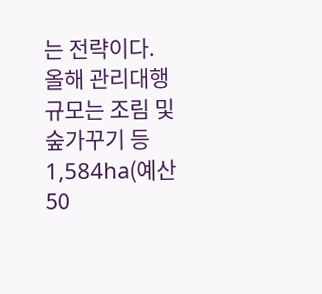는 전략이다.
올해 관리대행 규모는 조림 및 숲가꾸기 등 1,584ha(예산 50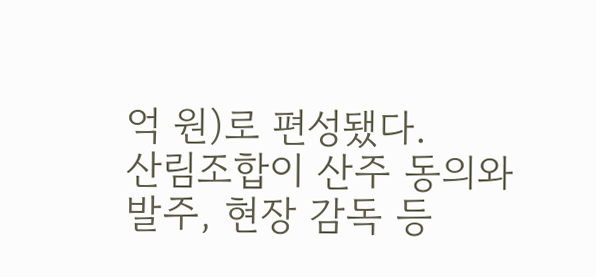억 원)로 편성됐다.
산림조합이 산주 동의와 발주, 현장 감독 등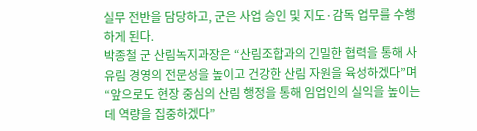실무 전반을 담당하고, 군은 사업 승인 및 지도·감독 업무를 수행하게 된다.
박종철 군 산림녹지과장은 “산림조합과의 긴밀한 협력을 통해 사유림 경영의 전문성을 높이고 건강한 산림 자원을 육성하겠다”며 “앞으로도 현장 중심의 산림 행정을 통해 임업인의 실익을 높이는 데 역량을 집중하겠다”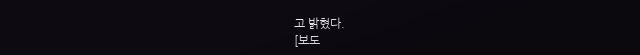고 밝혔다.
[보도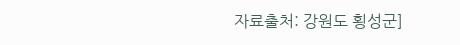자료출처: 강원도 횡성군]